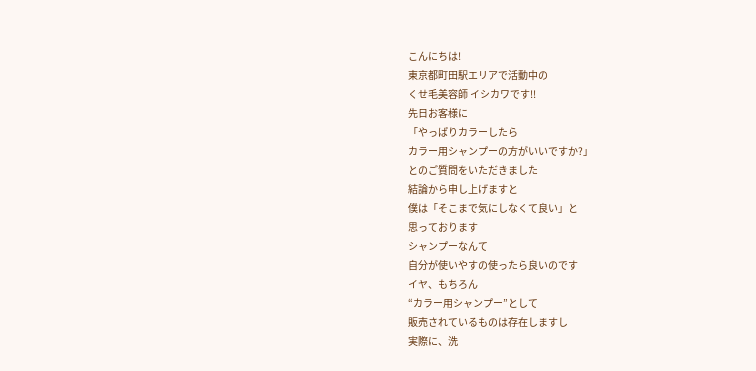こんにちは!
東京都町田駅エリアで活動中の
くせ毛美容師 イシカワです!!
先日お客様に
「やっぱりカラーしたら
カラー用シャンプーの方がいいですか?」
とのご質問をいただきました
結論から申し上げますと
僕は「そこまで気にしなくて良い」と
思っております
シャンプーなんて
自分が使いやすの使ったら良いのです
イヤ、もちろん
“カラー用シャンプー”として
販売されているものは存在しますし
実際に、洗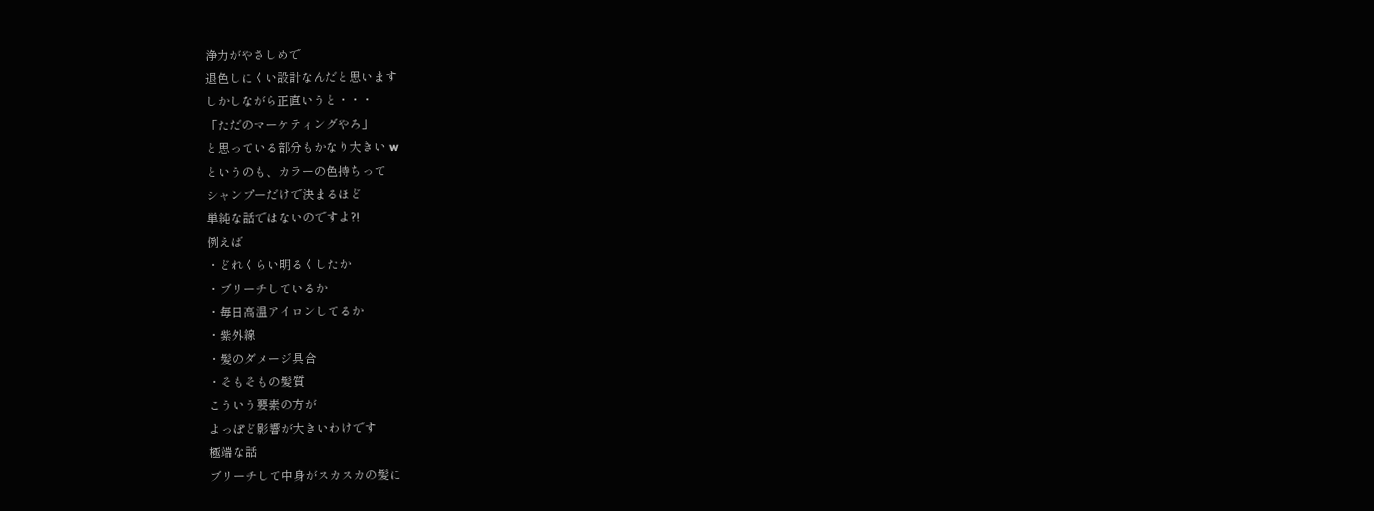浄力がやさしめで
退色しにくい設計なんだと思います
しかしながら正直いうと・・・
「ただのマーケティングやろ」
と思っている部分もかなり大きい w
というのも、カラーの色持ちって
シャンプーだけで決まるほど
単純な話ではないのですよ?!
例えば
・どれくらい明るくしたか
・ブリーチしているか
・毎日高温アイロンしてるか
・紫外線
・髪のダメージ具合
・そもそもの髪質
こういう要素の方が
よっぽど影響が大きいわけです
極端な話
ブリーチして中身がスカスカの髪に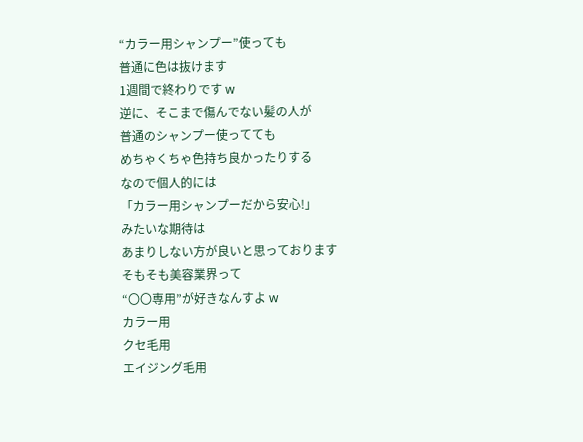“カラー用シャンプー”使っても
普通に色は抜けます
1週間で終わりです w
逆に、そこまで傷んでない髪の人が
普通のシャンプー使ってても
めちゃくちゃ色持ち良かったりする
なので個人的には
「カラー用シャンプーだから安心!」
みたいな期待は
あまりしない方が良いと思っております
そもそも美容業界って
“〇〇専用”が好きなんすよ w
カラー用
クセ毛用
エイジング毛用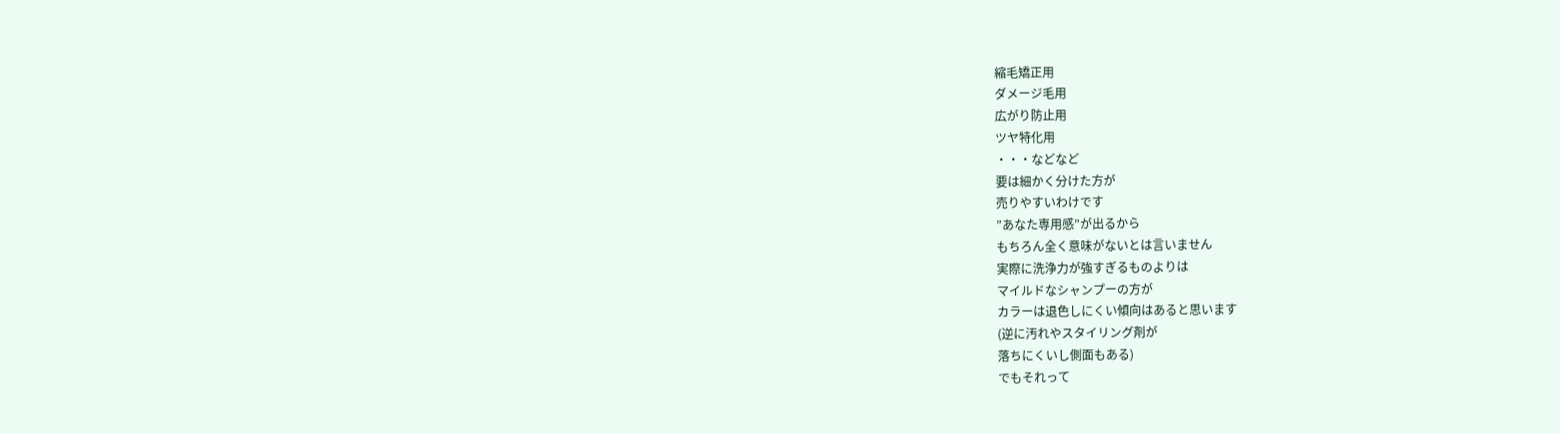縮毛矯正用
ダメージ毛用
広がり防止用
ツヤ特化用
・・・などなど
要は細かく分けた方が
売りやすいわけです
”あなた専用感”が出るから
もちろん全く意味がないとは言いません
実際に洗浄力が強すぎるものよりは
マイルドなシャンプーの方が
カラーは退色しにくい傾向はあると思います
(逆に汚れやスタイリング剤が
落ちにくいし側面もある)
でもそれって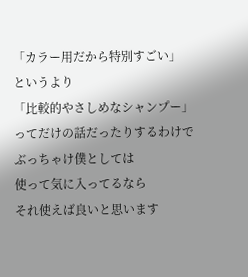「カラー用だから特別すごい」
というより
「比較的やさしめなシャンプー」
ってだけの話だったりするわけで
ぶっちゃけ僕としては
使って気に入ってるなら
それ使えば良いと思います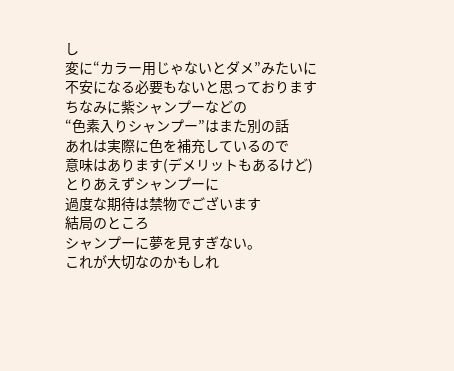し
変に“カラー用じゃないとダメ”みたいに
不安になる必要もないと思っております
ちなみに紫シャンプーなどの
“色素入りシャンプー”はまた別の話
あれは実際に色を補充しているので
意味はあります(デメリットもあるけど)
とりあえずシャンプーに
過度な期待は禁物でございます
結局のところ
シャンプーに夢を見すぎない。
これが大切なのかもしれ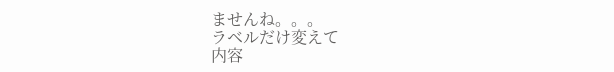ませんね。。。
ラベルだけ変えて
内容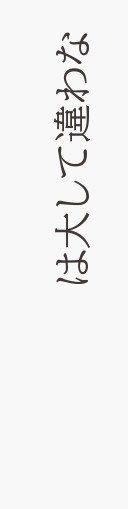は大して違わな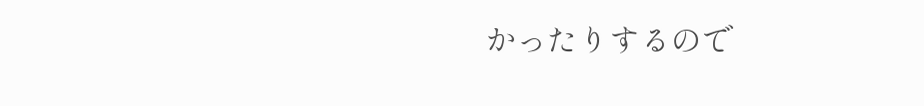かったりするので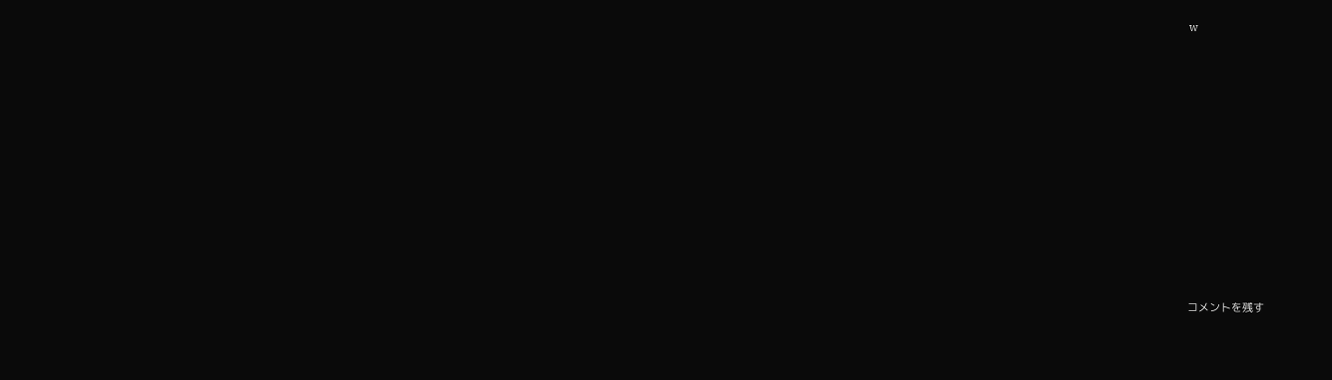w
















コメントを残す